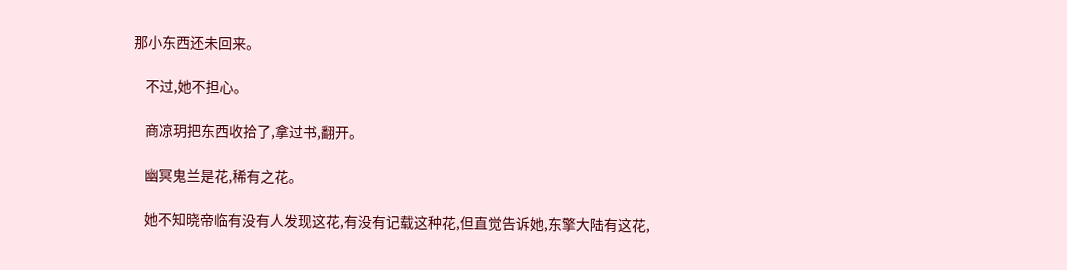那小东西还未回来。

    不过,她不担心。

    商凉玥把东西收拾了,拿过书,翻开。

    幽冥鬼兰是花,稀有之花。

    她不知晓帝临有没有人发现这花,有没有记载这种花,但直觉告诉她,东擎大陆有这花,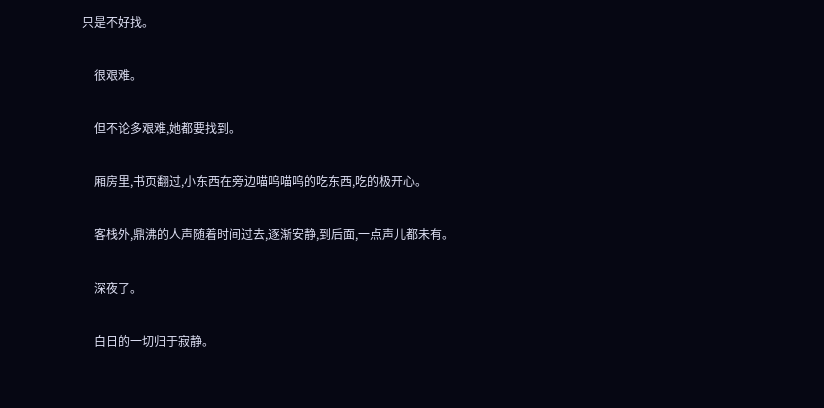只是不好找。

    很艰难。

    但不论多艰难,她都要找到。

    厢房里,书页翻过,小东西在旁边喵呜喵呜的吃东西,吃的极开心。

    客栈外,鼎沸的人声随着时间过去,逐渐安静,到后面,一点声儿都未有。

    深夜了。

    白日的一切归于寂静。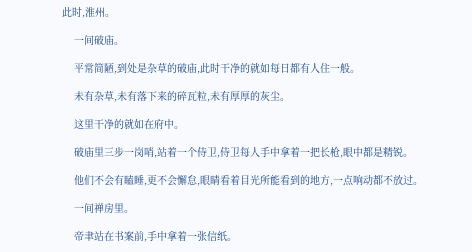此时,淮州。

    一间破庙。

    平常简陋,到处是杂草的破庙,此时干净的就如每日都有人住一般。

    未有杂草,未有落下来的碎瓦粒,未有厚厚的灰尘。

    这里干净的就如在府中。

    破庙里三步一岗哨,站着一个侍卫,侍卫每人手中拿着一把长枪,眼中都是精锐。

    他们不会有瞌睡,更不会懈怠,眼睛看着目光所能看到的地方,一点响动都不放过。

    一间禅房里。

    帝聿站在书案前,手中拿着一张信纸。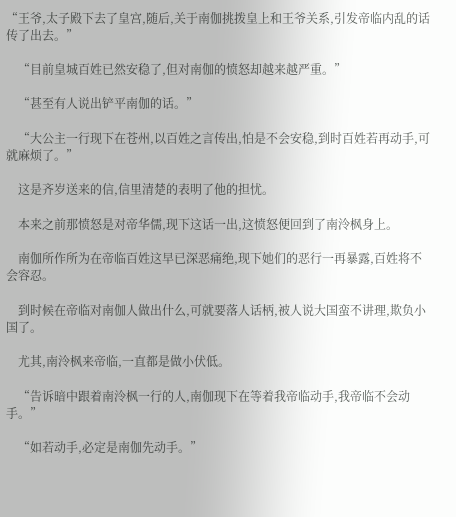“王爷,太子殿下去了皇宫,随后,关于南伽挑拨皇上和王爷关系,引发帝临内乱的话传了出去。”

    “目前皇城百姓已然安稳了,但对南伽的愤怒却越来越严重。”

    “甚至有人说出铲平南伽的话。”

    “大公主一行现下在苍州,以百姓之言传出,怕是不会安稳,到时百姓若再动手,可就麻烦了。”

    这是齐岁送来的信,信里清楚的表明了他的担忧。

    本来之前那愤怒是对帝华儒,现下这话一出,这愤怒便回到了南泠枫身上。

    南伽所作所为在帝临百姓这早已深恶痛绝,现下她们的恶行一再暴露,百姓将不会容忍。

    到时候在帝临对南伽人做出什么,可就要落人话柄,被人说大国蛮不讲理,欺负小国了。

    尤其,南泠枫来帝临,一直都是做小伏低。

    “告诉暗中跟着南泠枫一行的人,南伽现下在等着我帝临动手,我帝临不会动手。”

    “如若动手,必定是南伽先动手。”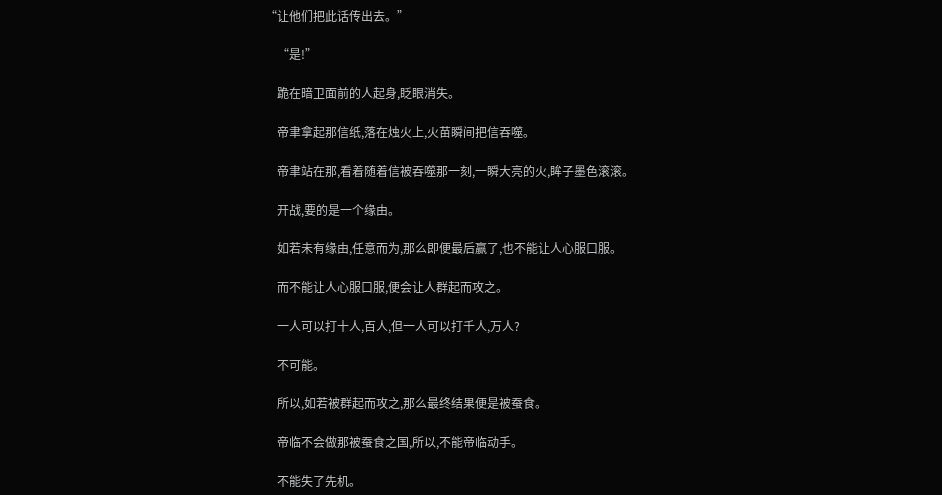“让他们把此话传出去。”

    “是!”

    跪在暗卫面前的人起身,眨眼消失。

    帝聿拿起那信纸,落在烛火上,火苗瞬间把信吞噬。

    帝聿站在那,看着随着信被吞噬那一刻,一瞬大亮的火,眸子墨色滚滚。

    开战,要的是一个缘由。

    如若未有缘由,任意而为,那么即便最后赢了,也不能让人心服口服。

    而不能让人心服口服,便会让人群起而攻之。

    一人可以打十人,百人,但一人可以打千人,万人?

    不可能。

    所以,如若被群起而攻之,那么最终结果便是被蚕食。

    帝临不会做那被蚕食之国,所以,不能帝临动手。

    不能失了先机。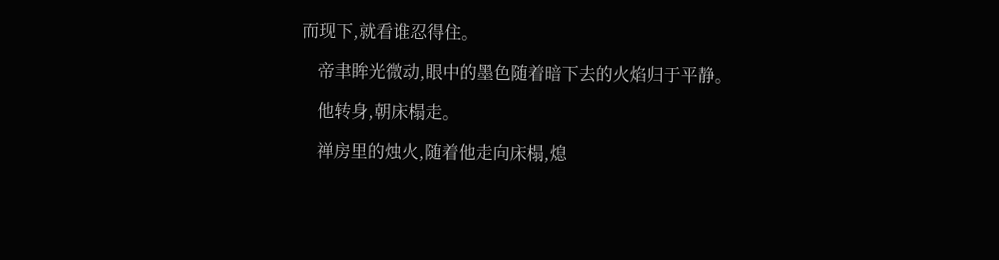而现下,就看谁忍得住。

    帝聿眸光微动,眼中的墨色随着暗下去的火焰归于平静。

    他转身,朝床榻走。

    禅房里的烛火,随着他走向床榻,熄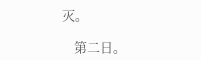灭。

    第二日。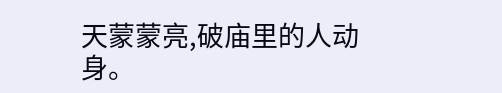天蒙蒙亮,破庙里的人动身。